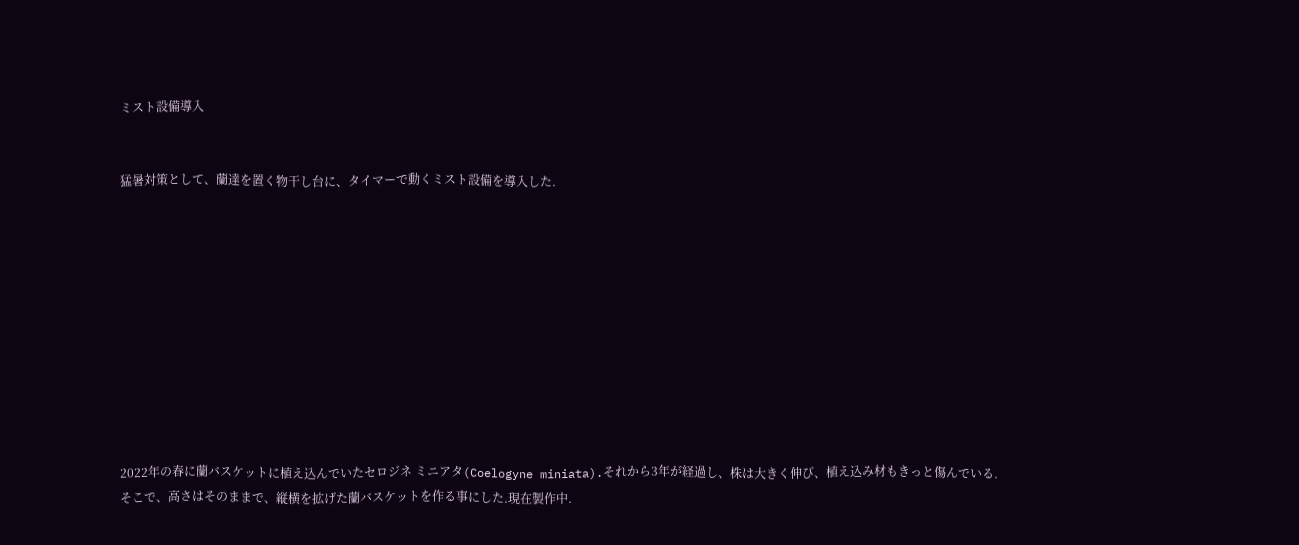ミスト設備導入


猛暑対策として、蘭達を置く物干し台に、タイマーで動くミスト設備を導入した.











2022年の春に蘭バスケットに植え込んでいたセロジネ ミニアタ(Coelogyne miniata).それから3年が経過し、株は大きく伸び、植え込み材もきっと傷んでいる.
そこで、高さはそのままで、縦横を拡げた蘭バスケットを作る事にした.現在製作中.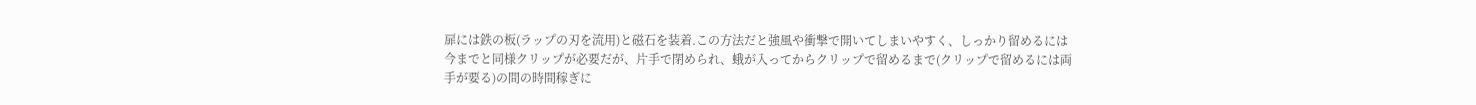扉には鉄の板(ラップの刃を流用)と磁石を装着.この方法だと強風や衝撃で開いてしまいやすく、しっかり留めるには今までと同様クリップが必要だが、片手で閉められ、蛾が入ってからクリップで留めるまで(クリップで留めるには両手が要る)の間の時間稼ぎに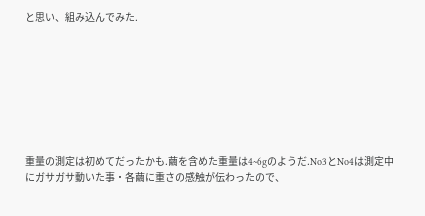と思い、組み込んでみた.








重量の測定は初めてだったかも.繭を含めた重量は4~6gのようだ.No3とNo4は測定中にガサガサ動いた事・各繭に重さの感触が伝わったので、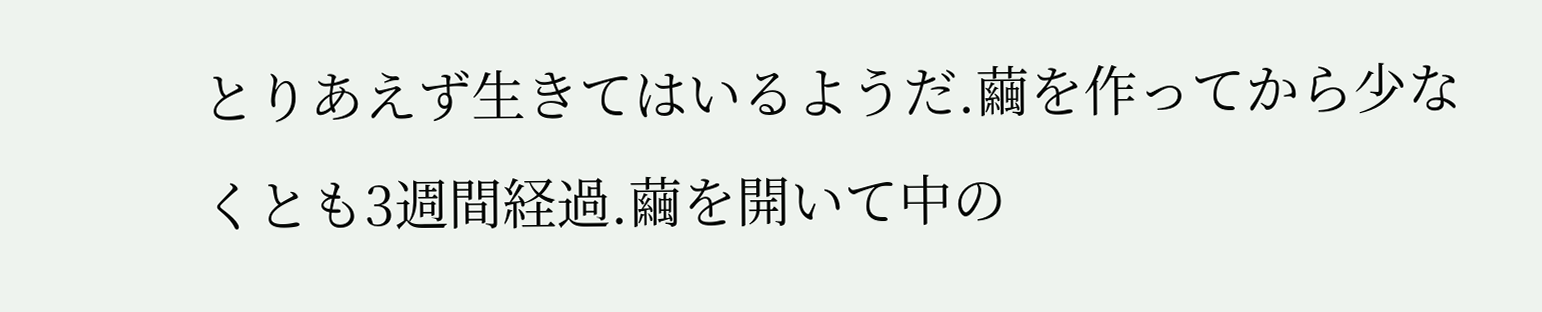とりあえず生きてはいるようだ.繭を作ってから少なくとも3週間経過.繭を開いて中の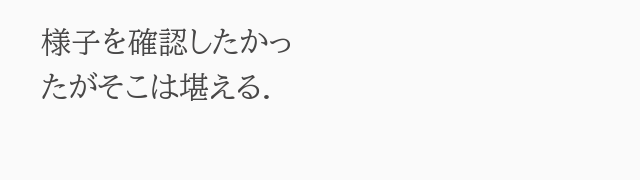様子を確認したかったがそこは堪える.